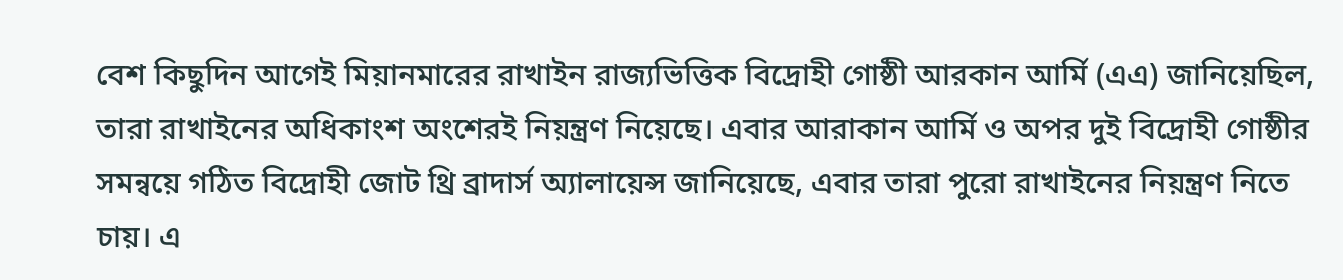বেশ কিছুদিন আগেই মিয়ানমারের রাখাইন রাজ্যভিত্তিক বিদ্রোহী গোষ্ঠী আরকান আর্মি (এএ) জানিয়েছিল, তারা রাখাইনের অধিকাংশ অংশেরই নিয়ন্ত্রণ নিয়েছে। এবার আরাকান আর্মি ও অপর দুই বিদ্রোহী গোষ্ঠীর সমন্বয়ে গঠিত বিদ্রোহী জোট থ্রি ব্রাদার্স অ্যালায়েন্স জানিয়েছে, এবার তারা পুরো রাখাইনের নিয়ন্ত্রণ নিতে চায়। এ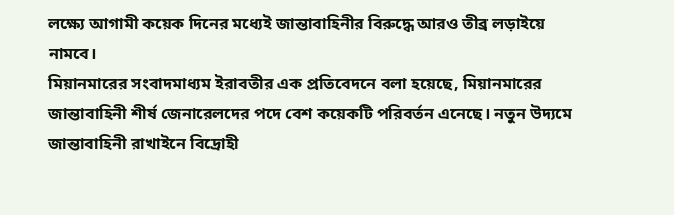লক্ষ্যে আগামী কয়েক দিনের মধ্যেই জান্তাবাহিনীর বিরুদ্ধে আরও তীব্র লড়াইয়ে নামবে।
মিয়ানমারের সংবাদমাধ্যম ইরাবতীর এক প্রতিবেদনে বলা হয়েছে, মিয়ানমারের জান্তাবাহিনী শীর্ষ জেনারেলদের পদে বেশ কয়েকটি পরিবর্তন এনেছে। নতুন উদ্যমে জান্তাবাহিনী রাখাইনে বিদ্রোহী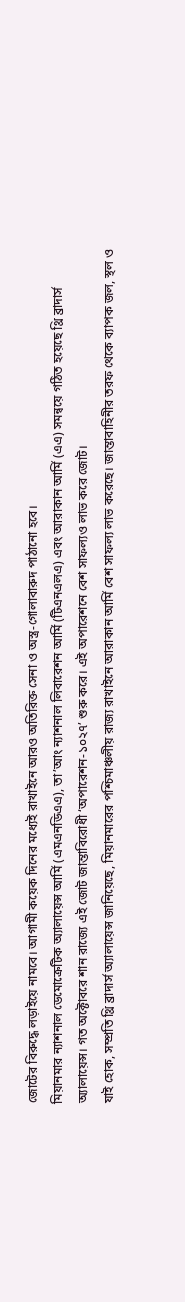জোটের বিরুদ্ধে লড়াইয়ে নামবে। আগামী কয়েক দিনের মধ্যেই রাখাইনে আরও অতিরিক্ত সেনা ও অস্ত্র-গোলাবারুদ পাঠানো হবে।
মিয়ানমার ন্যাশনাল ডেমোক্রেটিক অ্যালায়েন্স আর্মি (এমএনডিএএ), তা’আং ন্যাশনাল লিবারেশন আর্মি (টিএনএলএ) এবং আরাকান আর্মি (এএ) সমন্বয়ে গঠিত হয়েছে থ্রি ব্রাদার্স অ্যালায়েন্স। গত অক্টোবরে শান রাজ্যে এই জোট জান্তাবিরোধী ‘অপারেশন-১০২৭’ শুরু করে। এই অপারেশনে বেশ সাফল্যও লাভ করে জোট।
যাই হোক, সম্প্রতি থ্রি ব্রাদার্স অ্যালায়েন্স জানিয়েছে, মিয়ানমারের পশ্চিমাঞ্চলীয় রাজ্য রাখাইনে আরাকান আর্মি বেশ সাফল্য লাভ করেছে। জান্তাবাহিনীর তরফ থেকে ব্যাপক জল, স্থল ও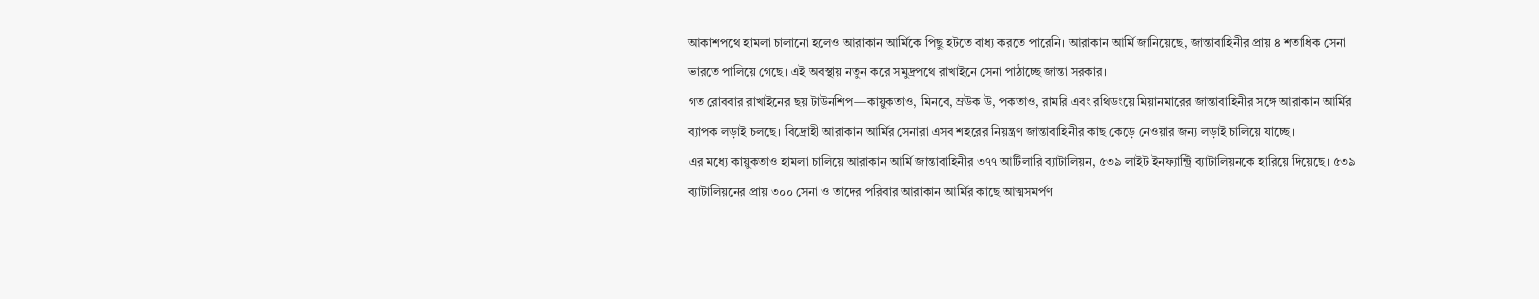আকাশপথে হামলা চালানো হলেও আরাকান আর্মিকে পিছু হটতে বাধ্য করতে পারেনি। আরাকান আর্মি জানিয়েছে, জান্তাবাহিনীর প্রায় ৪ শতাধিক সেনা ভারতে পালিয়ে গেছে। এই অবস্থায় নতুন করে সমুদ্রপথে রাখাইনে সেনা পাঠাচ্ছে জান্তা সরকার।
গত রোববার রাখাইনের ছয় টাউনশিপ—কায়ুকতাও, মিনবে, ম্রউক উ, পকতাও, রামরি এবং রথিডংয়ে মিয়ানমারের জান্তাবাহিনীর সঙ্গে আরাকান আর্মির ব্যাপক লড়াই চলছে। বিদ্রোহী আরাকান আর্মির সেনারা এসব শহরের নিয়ন্ত্রণ জান্তাবাহিনীর কাছ কেড়ে নেওয়ার জন্য লড়াই চালিয়ে যাচ্ছে।
এর মধ্যে কায়ুকতাও হামলা চালিয়ে আরাকান আর্মি জান্তাবাহিনীর ৩৭৭ আর্টিলারি ব্যাটালিয়ন, ৫৩৯ লাইট ইনফ্যান্ট্রি ব্যাটালিয়নকে হারিয়ে দিয়েছে। ৫৩৯ ব্যাটালিয়নের প্রায় ৩০০ সেনা ও তাদের পরিবার আরাকান আর্মির কাছে আত্মসমর্পণ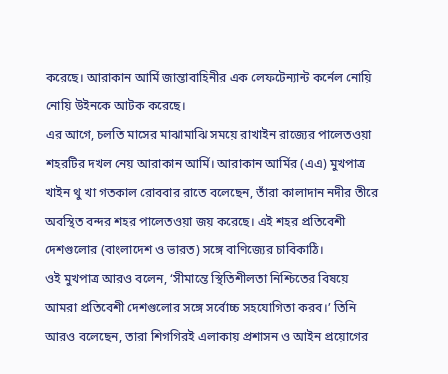করেছে। আরাকান আর্মি জান্তাবাহিনীর এক লেফটেন্যান্ট কর্নেল নোয়ি নোয়ি উইনকে আটক করেছে।
এর আগে, চলতি মাসের মাঝামাঝি সময়ে রাখাইন রাজ্যের পালেতওয়া শহরটির দখল নেয় আরাকান আর্মি। আরাকান আর্মির (এএ) মুখপাত্র খাইন থু খা গতকাল রোববার রাতে বলেছেন, তাঁরা কালাদান নদীর তীরে অবস্থিত বন্দর শহর পালেতওয়া জয় করেছে। এই শহর প্রতিবেশী দেশগুলোর (বাংলাদেশ ও ভারত) সঙ্গে বাণিজ্যের চাবিকাঠি।
ওই মুখপাত্র আরও বলেন, ‘সীমান্তে স্থিতিশীলতা নিশ্চিতের বিষয়ে আমরা প্রতিবেশী দেশগুলোর সঙ্গে সর্বোচ্চ সহযোগিতা করব।’ তিনি আরও বলেছেন, তারা শিগগিরই এলাকায় প্রশাসন ও আইন প্রয়োগের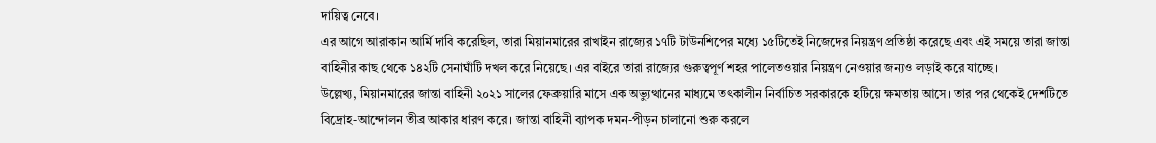দায়িত্ব নেবে।
এর আগে আরাকান আর্মি দাবি করেছিল, তারা মিয়ানমারের রাখাইন রাজ্যের ১৭টি টাউনশিপের মধ্যে ১৫টিতেই নিজেদের নিয়ন্ত্রণ প্রতিষ্ঠা করেছে এবং এই সময়ে তারা জান্তা বাহিনীর কাছ থেকে ১৪২টি সেনাঘাঁটি দখল করে নিয়েছে। এর বাইরে তারা রাজ্যের গুরুত্বপূর্ণ শহর পালেতওয়ার নিয়ন্ত্রণ নেওয়ার জন্যও লড়াই করে যাচ্ছে।
উল্লেখ্য, মিয়ানমারের জান্তা বাহিনী ২০২১ সালের ফেব্রুয়ারি মাসে এক অভ্যুত্থানের মাধ্যমে তৎকালীন নির্বাচিত সরকারকে হটিয়ে ক্ষমতায় আসে। তার পর থেকেই দেশটিতে বিদ্রোহ-আন্দোলন তীব্র আকার ধারণ করে। জান্তা বাহিনী ব্যাপক দমন-পীড়ন চালানো শুরু করলে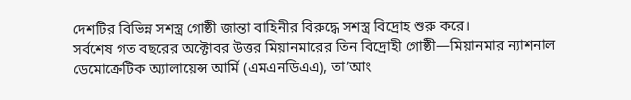দেশটির বিভিন্ন সশস্ত্র গোষ্ঠী জান্তা বাহিনীর বিরুদ্ধে সশস্ত্র বিদ্রোহ শুরু করে।
সর্বশেষ গত বছরের অক্টোবর উত্তর মিয়ানমারের তিন বিদ্রোহী গোষ্ঠী—মিয়ানমার ন্যাশনাল ডেমোক্রেটিক অ্যালায়েন্স আর্মি (এমএনডিএএ), তা’আং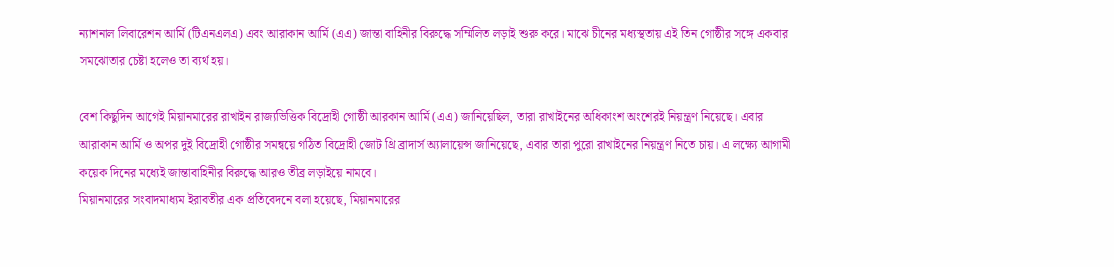ন্যাশনাল লিবারেশন আর্মি (টিএনএলএ) এবং আরাকান আর্মি (এএ) জান্তা বাহিনীর বিরুদ্ধে সম্মিলিত লড়াই শুরু করে। মাঝে চীনের মধ্যস্থতায় এই তিন গোষ্ঠীর সঙ্গে একবার সমঝোতার চেষ্টা হলেও তা ব্যর্থ হয়।

বেশ কিছুদিন আগেই মিয়ানমারের রাখাইন রাজ্যভিত্তিক বিদ্রোহী গোষ্ঠী আরকান আর্মি (এএ) জানিয়েছিল, তারা রাখাইনের অধিকাংশ অংশেরই নিয়ন্ত্রণ নিয়েছে। এবার আরাকান আর্মি ও অপর দুই বিদ্রোহী গোষ্ঠীর সমন্বয়ে গঠিত বিদ্রোহী জোট থ্রি ব্রাদার্স অ্যালায়েন্স জানিয়েছে, এবার তারা পুরো রাখাইনের নিয়ন্ত্রণ নিতে চায়। এ লক্ষ্যে আগামী কয়েক দিনের মধ্যেই জান্তাবাহিনীর বিরুদ্ধে আরও তীব্র লড়াইয়ে নামবে।
মিয়ানমারের সংবাদমাধ্যম ইরাবতীর এক প্রতিবেদনে বলা হয়েছে, মিয়ানমারের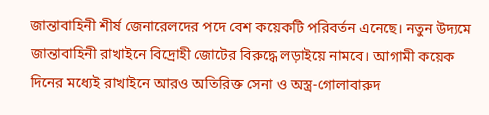জান্তাবাহিনী শীর্ষ জেনারেলদের পদে বেশ কয়েকটি পরিবর্তন এনেছে। নতুন উদ্যমে জান্তাবাহিনী রাখাইনে বিদ্রোহী জোটের বিরুদ্ধে লড়াইয়ে নামবে। আগামী কয়েক দিনের মধ্যেই রাখাইনে আরও অতিরিক্ত সেনা ও অস্ত্র-গোলাবারুদ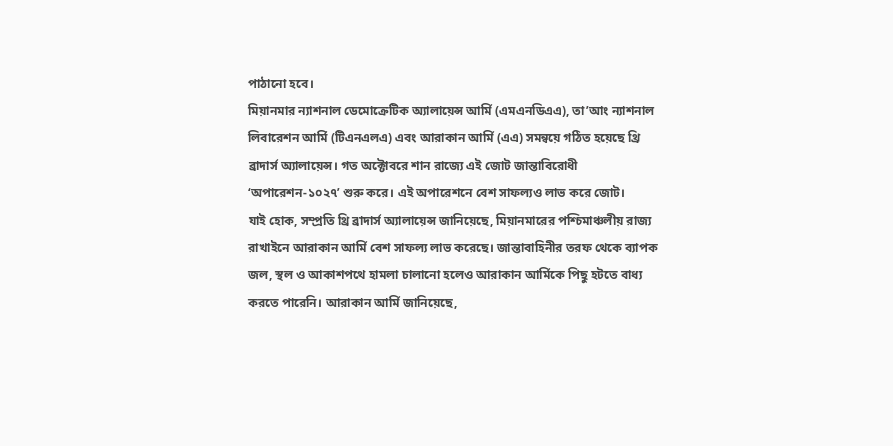পাঠানো হবে।
মিয়ানমার ন্যাশনাল ডেমোক্রেটিক অ্যালায়েন্স আর্মি (এমএনডিএএ), তা’আং ন্যাশনাল লিবারেশন আর্মি (টিএনএলএ) এবং আরাকান আর্মি (এএ) সমন্বয়ে গঠিত হয়েছে থ্রি ব্রাদার্স অ্যালায়েন্স। গত অক্টোবরে শান রাজ্যে এই জোট জান্তাবিরোধী ‘অপারেশন-১০২৭’ শুরু করে। এই অপারেশনে বেশ সাফল্যও লাভ করে জোট।
যাই হোক, সম্প্রতি থ্রি ব্রাদার্স অ্যালায়েন্স জানিয়েছে, মিয়ানমারের পশ্চিমাঞ্চলীয় রাজ্য রাখাইনে আরাকান আর্মি বেশ সাফল্য লাভ করেছে। জান্তাবাহিনীর তরফ থেকে ব্যাপক জল, স্থল ও আকাশপথে হামলা চালানো হলেও আরাকান আর্মিকে পিছু হটতে বাধ্য করতে পারেনি। আরাকান আর্মি জানিয়েছে,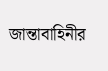জান্তাবাহিনীর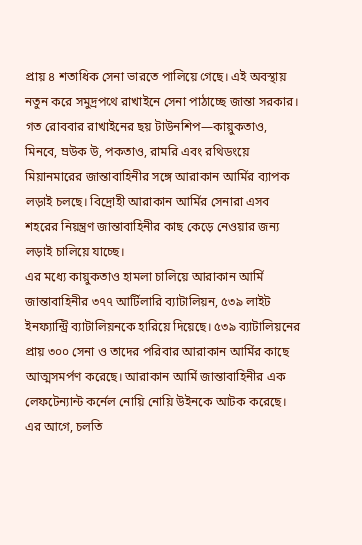প্রায় ৪ শতাধিক সেনা ভারতে পালিয়ে গেছে। এই অবস্থায় নতুন করে সমুদ্রপথে রাখাইনে সেনা পাঠাচ্ছে জান্তা সরকার।
গত রোববার রাখাইনের ছয় টাউনশিপ—কায়ুকতাও, মিনবে, ম্রউক উ, পকতাও, রামরি এবং রথিডংয়ে মিয়ানমারের জান্তাবাহিনীর সঙ্গে আরাকান আর্মির ব্যাপক লড়াই চলছে। বিদ্রোহী আরাকান আর্মির সেনারা এসব শহরের নিয়ন্ত্রণ জান্তাবাহিনীর কাছ কেড়ে নেওয়ার জন্য লড়াই চালিয়ে যাচ্ছে।
এর মধ্যে কায়ুকতাও হামলা চালিয়ে আরাকান আর্মি জান্তাবাহিনীর ৩৭৭ আর্টিলারি ব্যাটালিয়ন, ৫৩৯ লাইট ইনফ্যান্ট্রি ব্যাটালিয়নকে হারিয়ে দিয়েছে। ৫৩৯ ব্যাটালিয়নের প্রায় ৩০০ সেনা ও তাদের পরিবার আরাকান আর্মির কাছে আত্মসমর্পণ করেছে। আরাকান আর্মি জান্তাবাহিনীর এক লেফটেন্যান্ট কর্নেল নোয়ি নোয়ি উইনকে আটক করেছে।
এর আগে, চলতি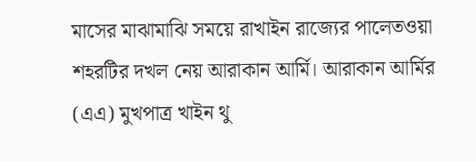মাসের মাঝামাঝি সময়ে রাখাইন রাজ্যের পালেতওয়া শহরটির দখল নেয় আরাকান আর্মি। আরাকান আর্মির (এএ) মুখপাত্র খাইন থু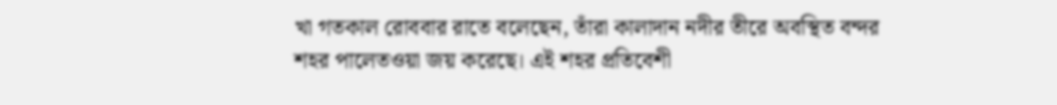খা গতকাল রোববার রাতে বলেছেন, তাঁরা কালাদান নদীর তীরে অবস্থিত বন্দর শহর পালেতওয়া জয় করেছে। এই শহর প্রতিবেশী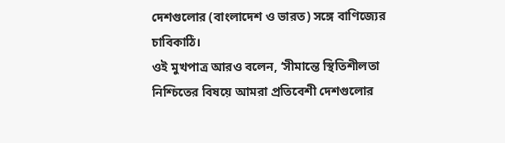দেশগুলোর (বাংলাদেশ ও ভারত) সঙ্গে বাণিজ্যের চাবিকাঠি।
ওই মুখপাত্র আরও বলেন, ‘সীমান্তে স্থিতিশীলতা নিশ্চিতের বিষয়ে আমরা প্রতিবেশী দেশগুলোর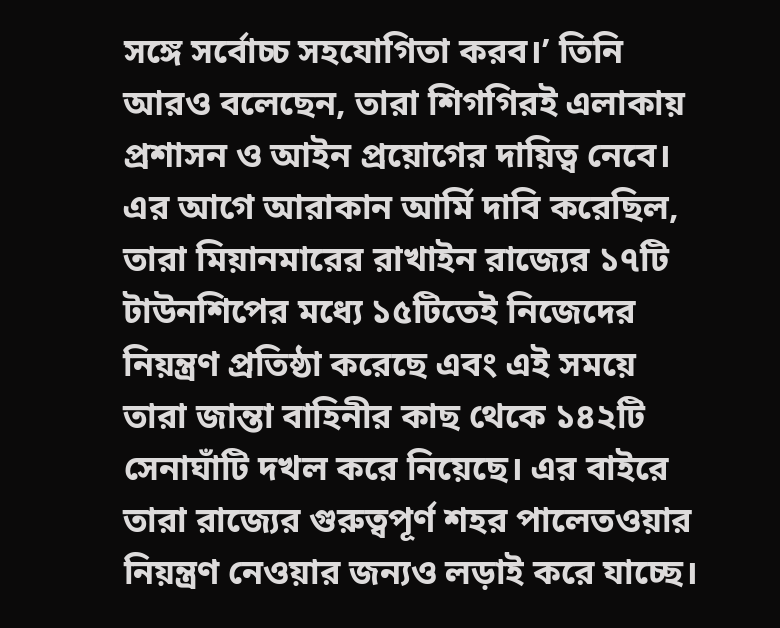সঙ্গে সর্বোচ্চ সহযোগিতা করব।’ তিনি আরও বলেছেন, তারা শিগগিরই এলাকায় প্রশাসন ও আইন প্রয়োগের দায়িত্ব নেবে।
এর আগে আরাকান আর্মি দাবি করেছিল, তারা মিয়ানমারের রাখাইন রাজ্যের ১৭টি টাউনশিপের মধ্যে ১৫টিতেই নিজেদের নিয়ন্ত্রণ প্রতিষ্ঠা করেছে এবং এই সময়ে তারা জান্তা বাহিনীর কাছ থেকে ১৪২টি সেনাঘাঁটি দখল করে নিয়েছে। এর বাইরে তারা রাজ্যের গুরুত্বপূর্ণ শহর পালেতওয়ার নিয়ন্ত্রণ নেওয়ার জন্যও লড়াই করে যাচ্ছে।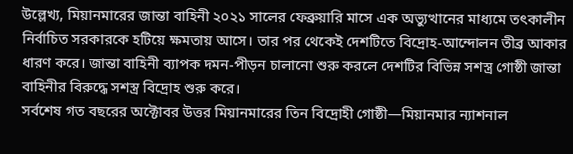উল্লেখ্য, মিয়ানমারের জান্তা বাহিনী ২০২১ সালের ফেব্রুয়ারি মাসে এক অভ্যুত্থানের মাধ্যমে তৎকালীন নির্বাচিত সরকারকে হটিয়ে ক্ষমতায় আসে। তার পর থেকেই দেশটিতে বিদ্রোহ-আন্দোলন তীব্র আকার ধারণ করে। জান্তা বাহিনী ব্যাপক দমন-পীড়ন চালানো শুরু করলে দেশটির বিভিন্ন সশস্ত্র গোষ্ঠী জান্তা বাহিনীর বিরুদ্ধে সশস্ত্র বিদ্রোহ শুরু করে।
সর্বশেষ গত বছরের অক্টোবর উত্তর মিয়ানমারের তিন বিদ্রোহী গোষ্ঠী—মিয়ানমার ন্যাশনাল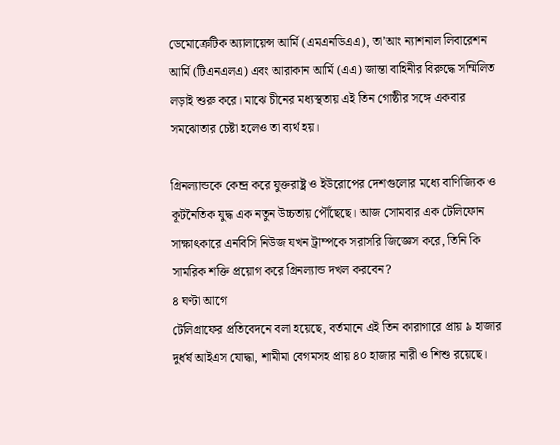ডেমোক্রেটিক অ্যালায়েন্স আর্মি (এমএনডিএএ), তা’আং ন্যাশনাল লিবারেশন আর্মি (টিএনএলএ) এবং আরাকান আর্মি (এএ) জান্তা বাহিনীর বিরুদ্ধে সম্মিলিত লড়াই শুরু করে। মাঝে চীনের মধ্যস্থতায় এই তিন গোষ্ঠীর সঙ্গে একবার সমঝোতার চেষ্টা হলেও তা ব্যর্থ হয়।

গ্রিনল্যান্ডকে কেন্দ্র করে যুক্তরাষ্ট্র ও ইউরোপের দেশগুলোর মধ্যে বাণিজ্যিক ও কূটনৈতিক যুদ্ধ এক নতুন উচ্চতায় পৌঁছেছে। আজ সোমবার এক টেলিফোন সাক্ষাৎকারে এনবিসি নিউজ যখন ট্রাম্পকে সরাসরি জিজ্ঞেস করে, তিনি কি সামরিক শক্তি প্রয়োগ করে গ্রিনল্যান্ড দখল করবেন?
৪ ঘণ্টা আগে
টেলিগ্রাফের প্রতিবেদনে বলা হয়েছে, বর্তমানে এই তিন কারাগারে প্রায় ৯ হাজার দুর্ধর্ষ আইএস যোদ্ধা, শামীমা বেগমসহ প্রায় ৪০ হাজার নারী ও শিশু রয়েছে।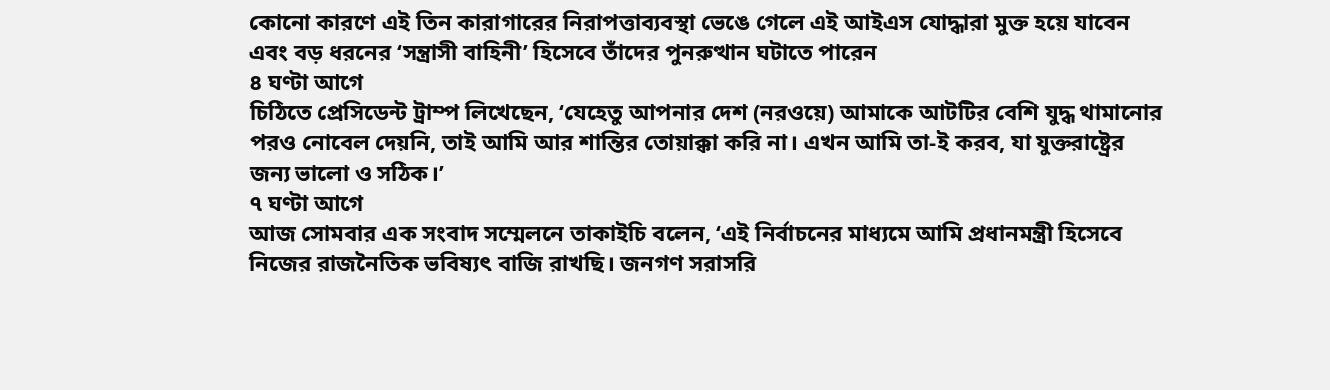কোনো কারণে এই তিন কারাগারের নিরাপত্তাব্যবস্থা ভেঙে গেলে এই আইএস যোদ্ধারা মুক্ত হয়ে যাবেন এবং বড় ধরনের ‘সন্ত্রাসী বাহিনী’ হিসেবে তাঁদের পুনরুত্থান ঘটাতে পারেন
৪ ঘণ্টা আগে
চিঠিতে প্রেসিডেন্ট ট্রাম্প লিখেছেন, ‘যেহেতু আপনার দেশ (নরওয়ে) আমাকে আটটির বেশি যুদ্ধ থামানোর পরও নোবেল দেয়নি, তাই আমি আর শান্তির তোয়াক্কা করি না। এখন আমি তা-ই করব, যা যুক্তরাষ্ট্রের জন্য ভালো ও সঠিক।’
৭ ঘণ্টা আগে
আজ সোমবার এক সংবাদ সম্মেলনে তাকাইচি বলেন, ‘এই নির্বাচনের মাধ্যমে আমি প্রধানমন্ত্রী হিসেবে নিজের রাজনৈতিক ভবিষ্যৎ বাজি রাখছি। জনগণ সরাসরি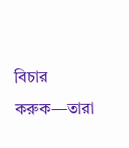বিচার করুক—তারা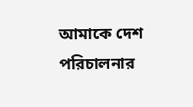আমাকে দেশ পরিচালনার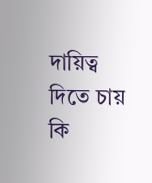দায়িত্ব দিতে চায় কি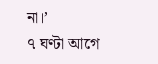না।’
৭ ঘণ্টা আগে